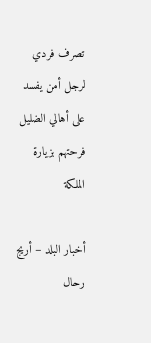تصرف فردي لرجل أمن يفسد على أهالي الضليل فرحتهم بزيارة الملكة

أخبار البلد – أريج رحال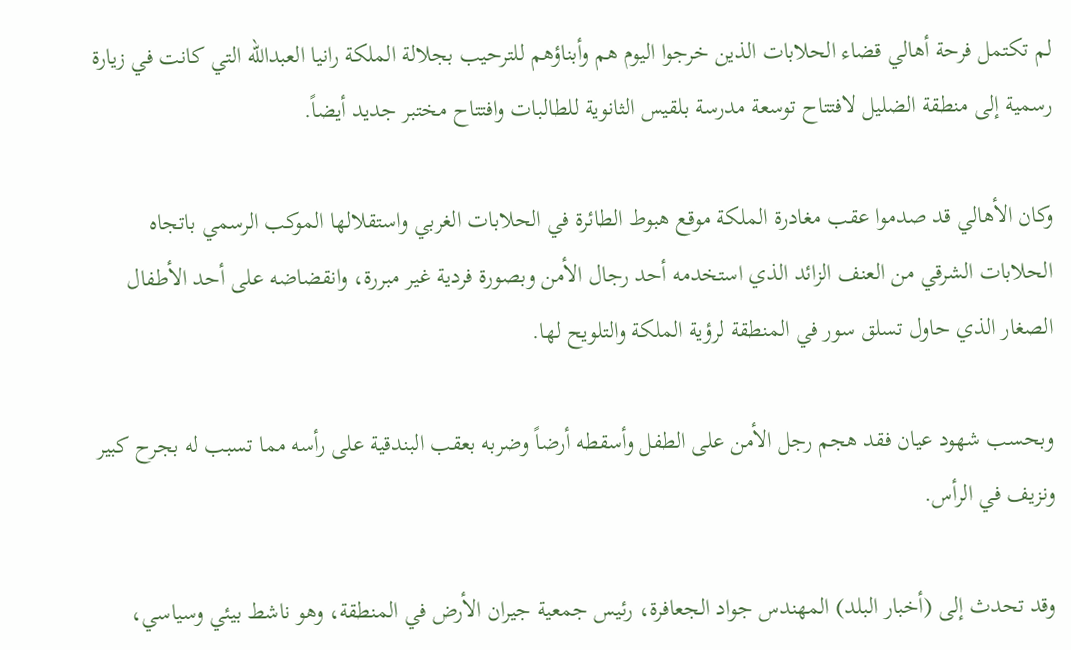لم تكتمل فرحة أهالي قضاء الحلابات الذين خرجوا اليوم هم وأبناؤهم للترحيب بجلالة الملكة رانيا العبدالله التي كانت في زيارة رسمية إلى منطقة الضليل لافتتاح توسعة مدرسة بلقيس الثانوية للطالبات وافتتاح مختبر جديد أيضاً.

وكان الأهالي قد صدموا عقب مغادرة الملكة موقع هبوط الطائرة في الحلابات الغربي واستقلالها الموكب الرسمي باتجاه الحلابات الشرقي من العنف الزائد الذي استخدمه أحد رجال الأمن وبصورة فردية غير مبررة، وانقضاضه على أحد الأطفال الصغار الذي حاول تسلق سور في المنطقة لرؤية الملكة والتلويح لها.

وبحسب شهود عيان فقد هجم رجل الأمن على الطفل وأسقطه أرضاً وضربه بعقب البندقية على رأسه مما تسبب له بجرح كبير ونزيف في الرأس.

وقد تحدث إلى (أخبار البلد) المهندس جواد الجعافرة، رئيس جمعية جيران الأرض في المنطقة، وهو ناشط بيئي وسياسي،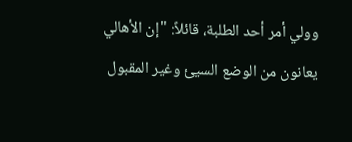وولي أمر أحد الطلبة، قائلاً: "إن الأهالي يعانون من الوضع السيئ وغير المقبول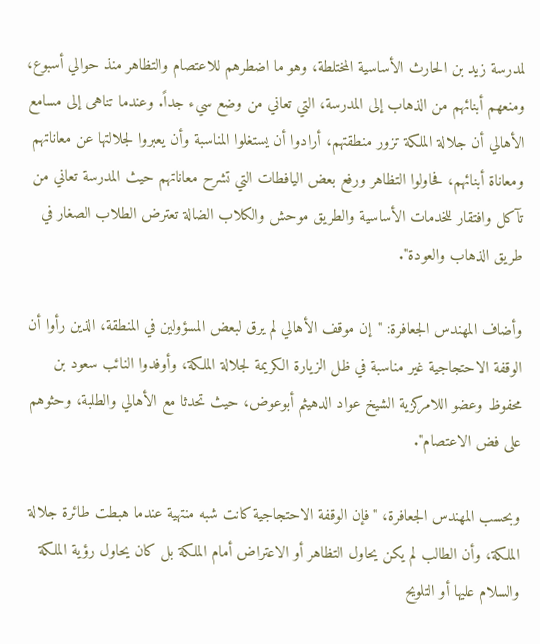لمدرسة زيد بن الحارث الأساسية المختلطة، وهو ما اضطرهم للاعتصام والتظاهر منذ حوالي أسبوع، ومنعهم أبنائهم من الذهاب إلى المدرسة، التي تعاني من وضع سيء جداً. وعندما تناهى إلى مسامع الأهالي أن جلالة الملكة تزور منطقتهم، أرادوا أن يستغلوا المناسبة وأن يعبروا لجلالتها عن معاناتهم ومعاناة أبنائهم، فحاولوا التظاهر ورفع بعض اليافطات التي تشرح معاناتهم حيث المدرسة تعاني من تآكل وافتقار للخدمات الأساسية والطريق موحش والكلاب الضالة تعترض الطلاب الصغار في طريق الذهاب والعودة".

وأضاف المهندس الجعافرة: "إن موقف الأهالي لم يرق لبعض المسؤولين في المنطقة، الذين رأوا أن الوقفة الاحتجاجية غير مناسبة في ظل الزيارة الكريمة لجلالة الملكة، وأوفدوا النائب سعود بن محفوظ وعضو اللامركزية الشيخ عواد الدهيثم أبوعوض، حيث تحدثا مع الأهالي والطلبة، وحثوهم على فض الاعتصام".

وبحسب المهندس الجعافرة، "فإن الوقفة الاحتجاجية كانت شبه منتهية عندما هبطت طائرة جلالة الملكة، وأن الطالب لم يكن يحاول التظاهر أو الاعتراض أمام الملكة بل كان يحاول رؤية الملكة والسلام عليها أو التلويح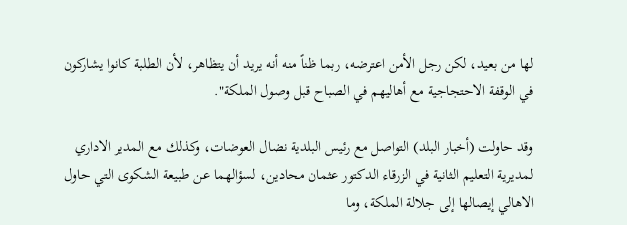لها من بعيد، لكن رجل الأمن اعترضه، ربما ظناً منه أنه يريد أن يتظاهر، لأن الطلبة كانوا يشاركون في الوقفة الاحتجاجية مع أهاليهم في الصباح قبل وصول الملكة".

وقد حاولت (أخبار البلد) التواصل مع رئيس البلدية نضال العوضات، وكذلك مع المدير الاداري لمديرية التعليم الثانية في الزرقاء الدكتور عثمان محادين، لسؤالهما عن طبيعة الشكوى التي حاول الاهالي إيصالها إلى جلالة الملكة، وما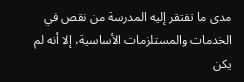مدى ما تفتقر إليه المدرسة من نقص في الخدمات والمستلزمات الأساسية، إلا أنه لم يكن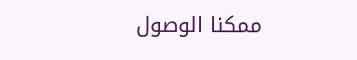ممكنا الوصول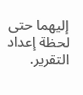إليهما حتى لحظة إعداد التقرير.